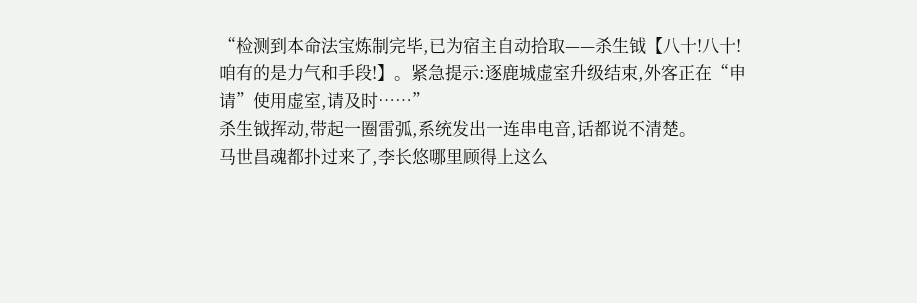“检测到本命法宝炼制完毕,已为宿主自动拾取——杀生钺【八十!八十!咱有的是力气和手段!】。紧急提示:逐鹿城虚室升级结束,外客正在“申请”使用虚室,请及时……”
杀生钺挥动,带起一圈雷弧,系统发出一连串电音,话都说不清楚。
马世昌魂都扑过来了,李长悠哪里顾得上这么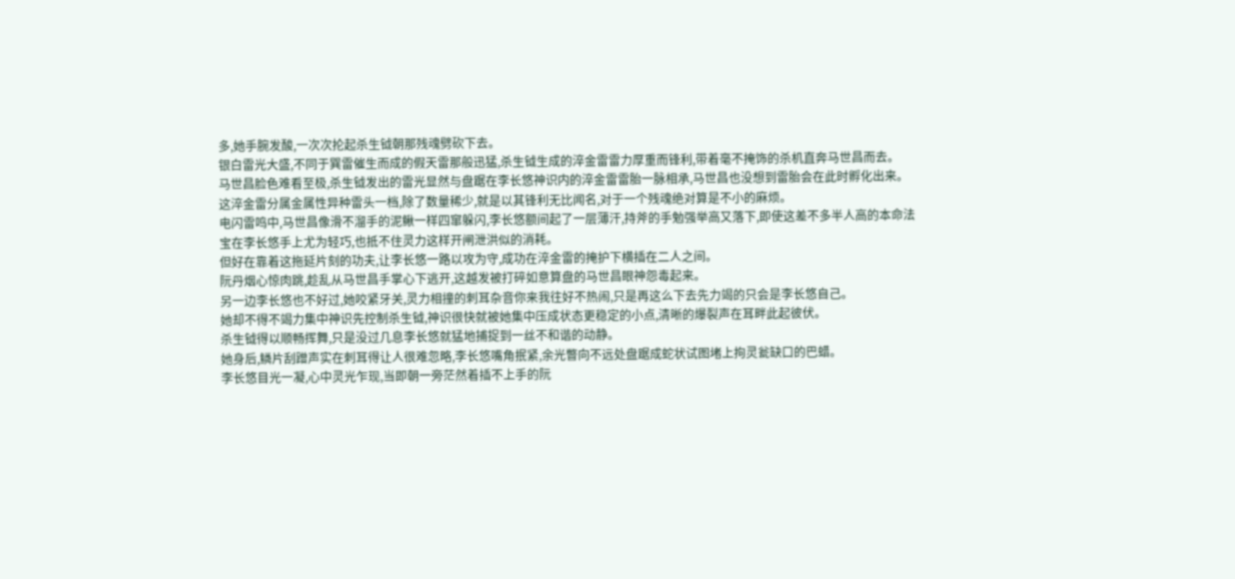多,她手腕发酸,一次次抡起杀生钺朝那残魂劈砍下去。
银白雷光大盛,不同于巽雷催生而成的假天雷那般迅猛,杀生钺生成的淬金雷雷力厚重而锋利,带着毫不掩饰的杀机直奔马世昌而去。
马世昌脸色难看至极,杀生钺发出的雷光显然与盘踞在李长悠神识内的淬金雷雷胎一脉相承,马世昌也没想到雷胎会在此时孵化出来。
这淬金雷分属金属性异种雷头一档,除了数量稀少,就是以其锋利无比闻名,对于一个残魂绝对算是不小的麻烦。
电闪雷鸣中,马世昌像滑不溜手的泥鳅一样四窜躲闪,李长悠额间起了一层薄汗,持斧的手勉强举高又落下,即使这差不多半人高的本命法宝在李长悠手上尤为轻巧,也抵不住灵力这样开闸泄洪似的消耗。
但好在靠着这拖延片刻的功夫,让李长悠一路以攻为守,成功在淬金雷的掩护下横插在二人之间。
阮丹烟心惊肉跳,趁乱从马世昌手掌心下逃开,这越发被打碎如意算盘的马世昌眼神怨毒起来。
另一边李长悠也不好过,她咬紧牙关,灵力相撞的刺耳杂音你来我往好不热闹,只是再这么下去先力竭的只会是李长悠自己。
她却不得不竭力集中神识先控制杀生钺,神识很快就被她集中压成状态更稳定的小点,清晰的爆裂声在耳畔此起彼伏。
杀生钺得以顺畅挥舞,只是没过几息李长悠就猛地捕捉到一丝不和谐的动静。
她身后,鳞片刮蹭声实在刺耳得让人很难忽略,李长悠嘴角抿紧,余光瞥向不远处盘踞成蛇状试图堵上拘灵瓮缺口的巴蜡。
李长悠目光一凝,心中灵光乍现,当即朝一旁茫然着插不上手的阮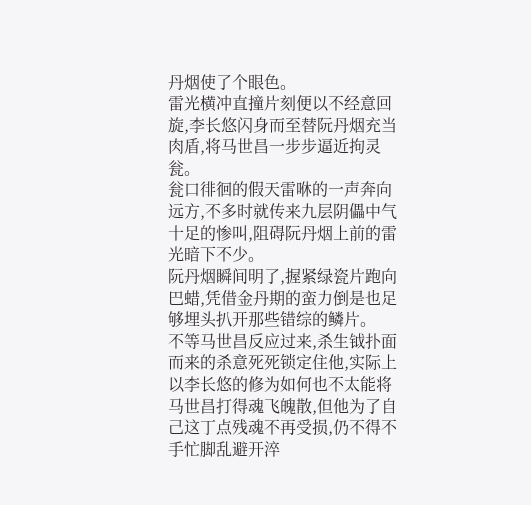丹烟使了个眼色。
雷光横冲直撞片刻便以不经意回旋,李长悠闪身而至替阮丹烟充当肉盾,将马世昌一步步逼近拘灵瓮。
瓮口徘徊的假天雷咻的一声奔向远方,不多时就传来九层阴儡中气十足的惨叫,阻碍阮丹烟上前的雷光暗下不少。
阮丹烟瞬间明了,握紧绿瓷片跑向巴蜡,凭借金丹期的蛮力倒是也足够埋头扒开那些错综的鳞片。
不等马世昌反应过来,杀生钺扑面而来的杀意死死锁定住他,实际上以李长悠的修为如何也不太能将马世昌打得魂飞魄散,但他为了自己这丁点残魂不再受损,仍不得不手忙脚乱避开淬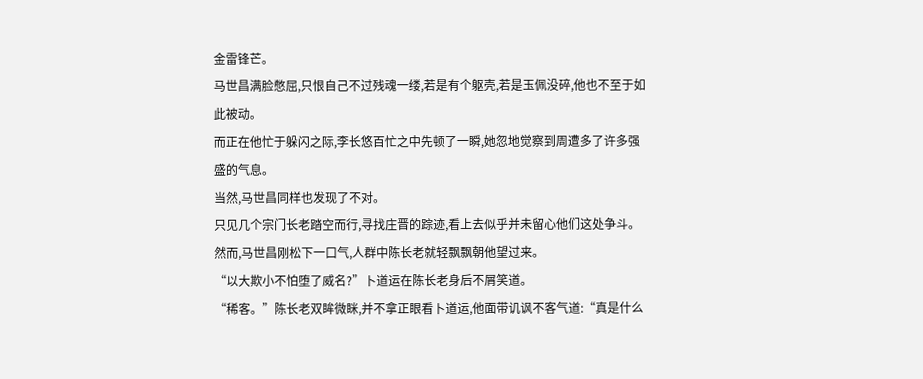金雷锋芒。
马世昌满脸憋屈,只恨自己不过残魂一缕,若是有个躯壳,若是玉佩没碎,他也不至于如此被动。
而正在他忙于躲闪之际,李长悠百忙之中先顿了一瞬,她忽地觉察到周遭多了许多强盛的气息。
当然,马世昌同样也发现了不对。
只见几个宗门长老踏空而行,寻找庄晋的踪迹,看上去似乎并未留心他们这处争斗。然而,马世昌刚松下一口气,人群中陈长老就轻飘飘朝他望过来。
“以大欺小不怕堕了威名?”卜道运在陈长老身后不屑笑道。
“稀客。”陈长老双眸微眯,并不拿正眼看卜道运,他面带讥讽不客气道:“真是什么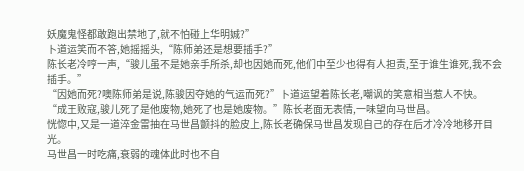妖魔鬼怪都敢跑出禁地了,就不怕碰上华明娍?”
卜道运笑而不答,她摇摇头,“陈师弟还是想要插手?”
陈长老冷哼一声,“骏儿虽不是她亲手所杀,却也因她而死,他们中至少也得有人担责,至于谁生谁死,我不会插手。”
“因她而死?噢陈师弟是说,陈骏因夺她的气运而死?”卜道运望着陈长老,嘲讽的笑意相当惹人不快。
“成王败寇,骏儿死了是他废物,她死了也是她废物。”陈长老面无表情,一味望向马世昌。
恍惚中,又是一道淬金雷抽在马世昌颤抖的脸皮上,陈长老确保马世昌发现自己的存在后才冷冷地移开目光。
马世昌一时吃痛,衰弱的魂体此时也不自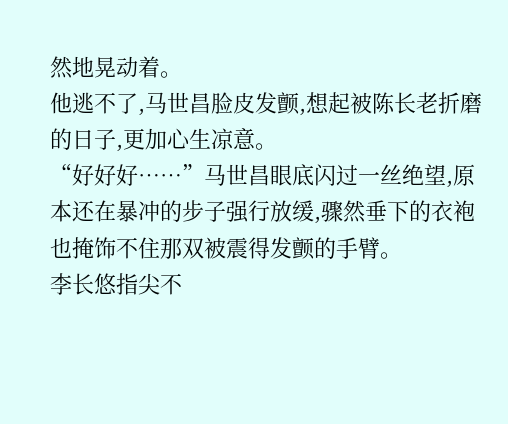然地晃动着。
他逃不了,马世昌脸皮发颤,想起被陈长老折磨的日子,更加心生凉意。
“好好好……”马世昌眼底闪过一丝绝望,原本还在暴冲的步子强行放缓,骤然垂下的衣袍也掩饰不住那双被震得发颤的手臂。
李长悠指尖不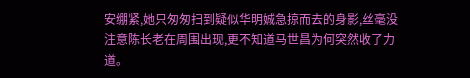安绷紧,她只匆匆扫到疑似华明娍急掠而去的身影,丝毫没注意陈长老在周围出现,更不知道马世昌为何突然收了力道。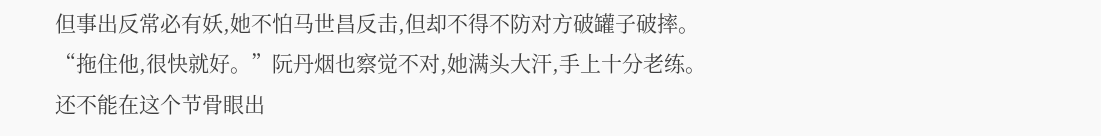但事出反常必有妖,她不怕马世昌反击,但却不得不防对方破罐子破摔。
“拖住他,很快就好。”阮丹烟也察觉不对,她满头大汗,手上十分老练。
还不能在这个节骨眼出